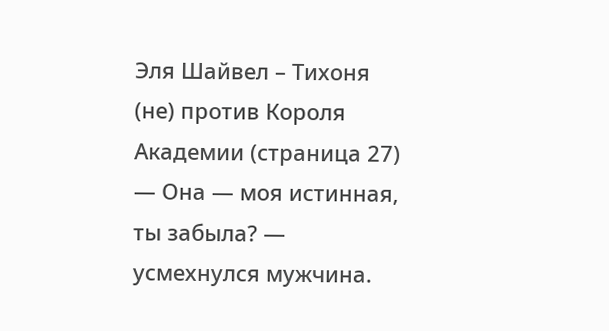Эля Шайвел – Тихоня (не) против Короля Академии (страница 27)
— Она — моя истинная, ты забыла? — усмехнулся мужчина.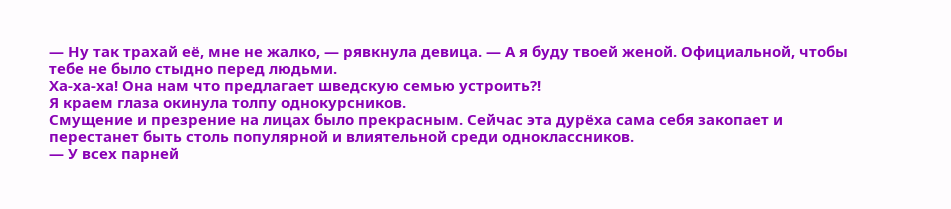— Ну так трахай её, мне не жалко, — рявкнула девица. — А я буду твоей женой. Официальной, чтобы тебе не было стыдно перед людьми.
Ха-ха-ха! Она нам что предлагает шведскую семью устроить?!
Я краем глаза окинула толпу однокурсников.
Смущение и презрение на лицах было прекрасным. Сейчас эта дурёха сама себя закопает и перестанет быть столь популярной и влиятельной среди одноклассников.
— У всех парней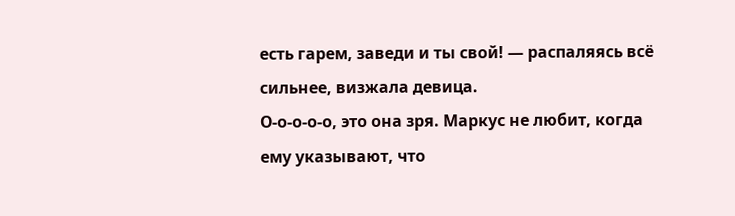есть гарем, заведи и ты свой! — распаляясь всё сильнее, визжала девица.
О-о-о-о-о, это она зря. Маркус не любит, когда ему указывают, что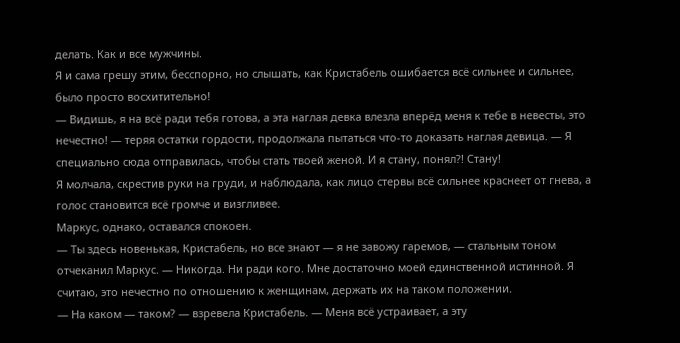делать. Как и все мужчины.
Я и сама грешу этим, бесспорно, но слышать, как Кристабель ошибается всё сильнее и сильнее, было просто восхитительно!
— Видишь, я на всё ради тебя готова, а эта наглая девка влезла вперёд меня к тебе в невесты, это нечестно! — теряя остатки гордости, продолжала пытаться что-то доказать наглая девица. — Я специально сюда отправилась, чтобы стать твоей женой. И я стану, понял?! Стану!
Я молчала, скрестив руки на груди, и наблюдала, как лицо стервы всё сильнее краснеет от гнева, а голос становится всё громче и визгливее.
Маркус, однако, оставался спокоен.
— Ты здесь новенькая, Кристабель, но все знают — я не завожу гаремов, — стальным тоном отчеканил Маркус. — Никогда. Ни ради кого. Мне достаточно моей единственной истинной. Я считаю, это нечестно по отношению к женщинам, держать их на таком положении.
— На каком — таком? — взревела Кристабель. — Меня всё устраивает, а эту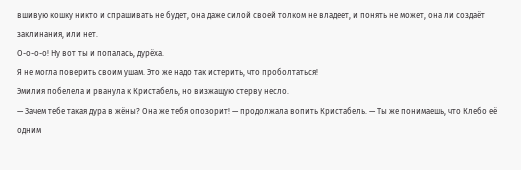вшивую кошку никто и спрашивать не будет, она даже силой своей толком не владеет, и понять не может, она ли создаёт заклинания, или нет.
О-о-о-о! Ну вот ты и попалась, дурёха.
Я не могла поверить своим ушам. Это же надо так истерить, что проболтаться!
Эмилия побелела и рванула к Кристабель, но визжащую стерву несло.
— Зачем тебе такая дура в жёны? Она же тебя опозорит! — продолжала вопить Кристабель. — Ты же понимаешь, что Клебо её одним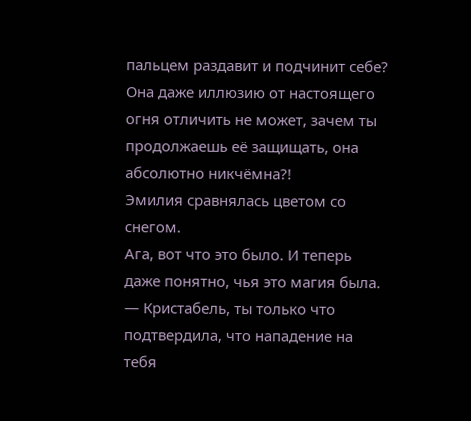пальцем раздавит и подчинит себе? Она даже иллюзию от настоящего огня отличить не может, зачем ты продолжаешь её защищать, она абсолютно никчёмна?!
Эмилия сравнялась цветом со снегом.
Ага, вот что это было. И теперь даже понятно, чья это магия была.
— Кристабель, ты только что подтвердила, что нападение на тебя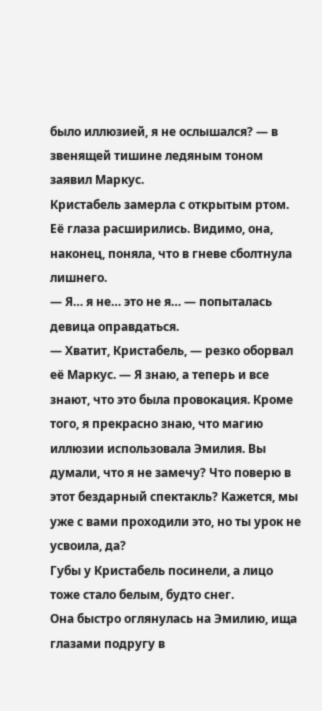было иллюзией, я не ослышался? — в звенящей тишине ледяным тоном заявил Маркус.
Кристабель замерла с открытым ртом.
Её глаза расширились. Видимо, она, наконец, поняла, что в гневе сболтнула лишнего.
— Я… я не… это не я… — попыталась девица оправдаться.
— Хватит, Кристабель, — резко оборвал её Маркус. — Я знаю, а теперь и все знают, что это была провокация. Кроме того, я прекрасно знаю, что магию иллюзии использовала Эмилия. Вы думали, что я не замечу? Что поверю в этот бездарный спектакль? Кажется, мы уже с вами проходили это, но ты урок не усвоила, да?
Губы у Кристабель посинели, а лицо тоже стало белым, будто снег.
Она быстро оглянулась на Эмилию, ища глазами подругу в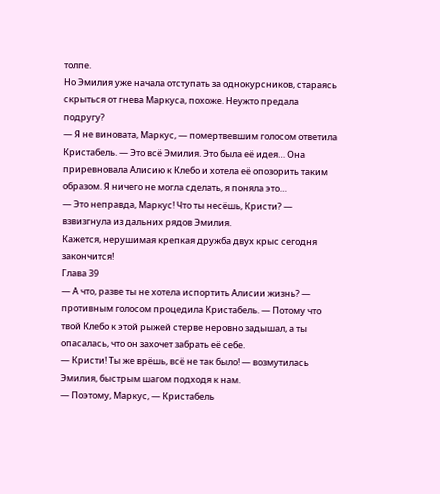толпе.
Но Эмилия уже начала отступать за однокурсников, стараясь скрыться от гнева Маркуса, похоже. Неужто предала подругу?
— Я не виновата, Маркус, — помертвевшим голосом ответила Кристабель. — Это всё Эмилия. Это была её идея… Она приревновала Алисию к Клебо и хотела её опозорить таким образом. Я ничего не могла сделать, я поняла это…
— Это неправда, Маркус! Что ты несёшь, Кристи? — взвизгнула из дальних рядов Эмилия.
Кажется, нерушимая крепкая дружба двух крыс сегодня закончится!
Глава 39
— А что, разве ты не хотела испортить Алисии жизнь? — противным голосом процедила Кристабель. — Потому что твой Клебо к этой рыжей стерве неровно задышал, а ты опасалась, что он захочет забрать её себе.
— Кристи! Ты же врёшь, всё не так было! — возмутилась Эмилия, быстрым шагом подходя к нам.
— Поэтому, Маркус, — Кристабель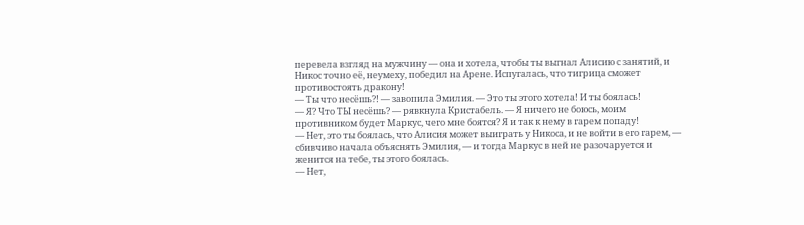перевела взгляд на мужчину — она и хотела, чтобы ты выгнал Алисию с занятий, и Никос точно её, неумеху, победил на Арене. Испугалась, что тигрица сможет противостоять дракону!
— Ты что несёшь?! — завопила Эмилия. — Это ты этого хотела! И ты боялась!
— Я? Что ТЫ несёшь? — рявкнула Кристабель. — Я ничего не боюсь, моим противником будет Маркус, чего мне боятся? Я и так к нему в гарем попаду!
— Нет, это ты боялась, что Алисия может выиграть у Никоса, и не войти в его гарем, — сбивчиво начала объяснять Эмилия, — и тогда Маркус в ней не разочаруется и женится на тебе, ты этого боялась.
— Нет,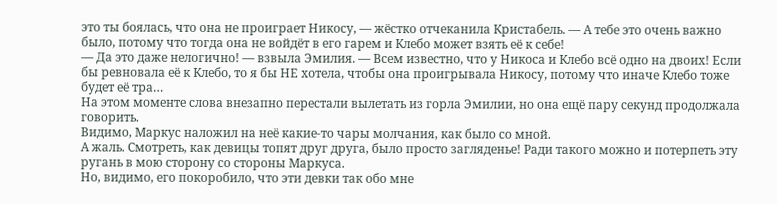это ты боялась, что она не проиграет Никосу, — жёстко отчеканила Кристабель. — А тебе это очень важно было, потому что тогда она не войдёт в его гарем и Клебо может взять её к себе!
— Да это даже нелогично! — взвыла Эмилия. — Всем известно, что у Никоса и Клебо всё одно на двоих! Если бы ревновала её к Клебо, то я бы НЕ хотела, чтобы она проигрывала Никосу, потому что иначе Клебо тоже будет её тра…
На этом моменте слова внезапно перестали вылетать из горла Эмилии, но она ещё пару секунд продолжала говорить.
Видимо, Маркус наложил на неё какие-то чары молчания, как было со мной.
А жаль. Смотреть, как девицы топят друг друга, было просто загляденье! Ради такого можно и потерпеть эту ругань в мою сторону со стороны Маркуса.
Но, видимо, его покоробило, что эти девки так обо мне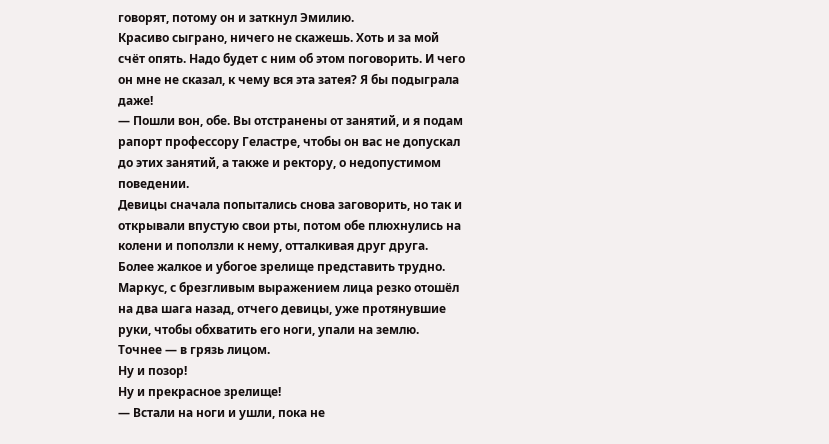говорят, потому он и заткнул Эмилию.
Красиво сыграно, ничего не скажешь. Хоть и за мой счёт опять. Надо будет с ним об этом поговорить. И чего он мне не сказал, к чему вся эта затея? Я бы подыграла даже!
— Пошли вон, обе. Вы отстранены от занятий, и я подам рапорт профессору Геластре, чтобы он вас не допускал до этих занятий, а также и ректору, о недопустимом поведении.
Девицы сначала попытались снова заговорить, но так и открывали впустую свои рты, потом обе плюхнулись на колени и поползли к нему, отталкивая друг друга.
Более жалкое и убогое зрелище представить трудно.
Маркус, с брезгливым выражением лица резко отошёл на два шага назад, отчего девицы, уже протянувшие руки, чтобы обхватить его ноги, упали на землю.
Точнее — в грязь лицом.
Ну и позор!
Ну и прекрасное зрелище!
— Встали на ноги и ушли, пока не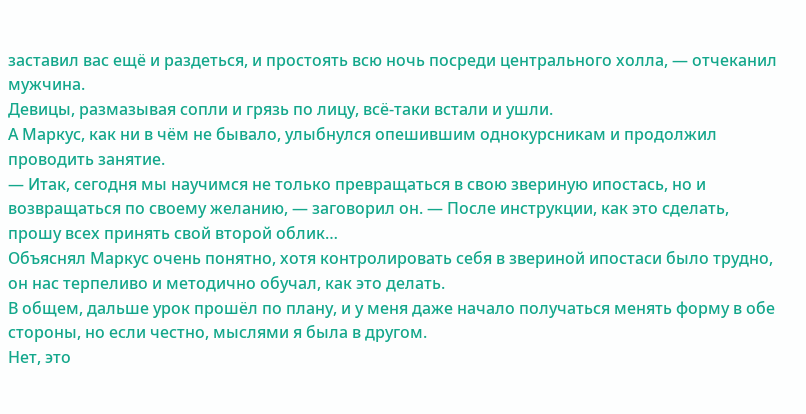заставил вас ещё и раздеться, и простоять всю ночь посреди центрального холла, — отчеканил мужчина.
Девицы, размазывая сопли и грязь по лицу, всё-таки встали и ушли.
А Маркус, как ни в чём не бывало, улыбнулся опешившим однокурсникам и продолжил проводить занятие.
— Итак, сегодня мы научимся не только превращаться в свою звериную ипостась, но и возвращаться по своему желанию, — заговорил он. — После инструкции, как это сделать, прошу всех принять свой второй облик…
Объяснял Маркус очень понятно, хотя контролировать себя в звериной ипостаси было трудно, он нас терпеливо и методично обучал, как это делать.
В общем, дальше урок прошёл по плану, и у меня даже начало получаться менять форму в обе стороны, но если честно, мыслями я была в другом.
Нет, это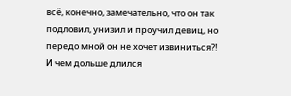всё, конечно, замечательно, что он так подловил, унизил и проучил девиц, но передо мной он не хочет извиниться?!
И чем дольше длился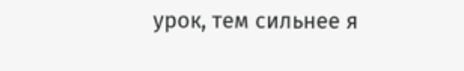урок, тем сильнее я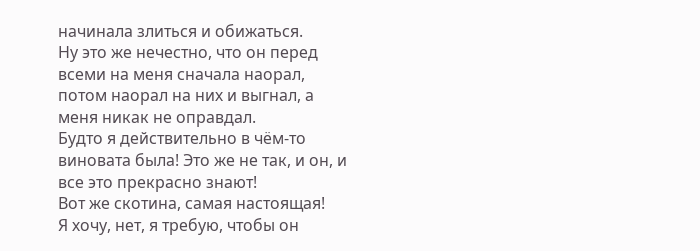начинала злиться и обижаться.
Ну это же нечестно, что он перед всеми на меня сначала наорал, потом наорал на них и выгнал, а меня никак не оправдал.
Будто я действительно в чём-то виновата была! Это же не так, и он, и все это прекрасно знают!
Вот же скотина, самая настоящая!
Я хочу, нет, я требую, чтобы он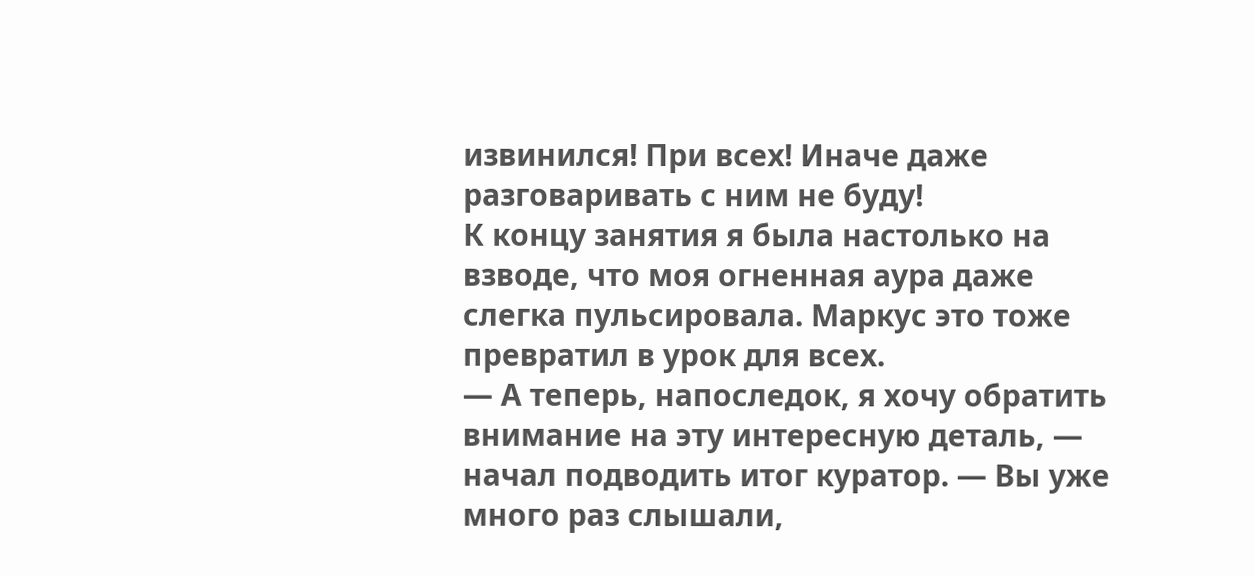извинился! При всех! Иначе даже разговаривать с ним не буду!
К концу занятия я была настолько на взводе, что моя огненная аура даже слегка пульсировала. Маркус это тоже превратил в урок для всех.
— А теперь, напоследок, я хочу обратить внимание на эту интересную деталь, — начал подводить итог куратор. — Вы уже много раз слышали,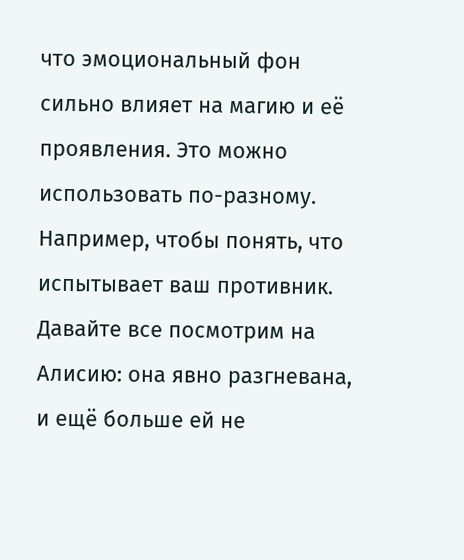что эмоциональный фон сильно влияет на магию и её проявления. Это можно использовать по-разному. Например, чтобы понять, что испытывает ваш противник. Давайте все посмотрим на Алисию: она явно разгневана, и ещё больше ей не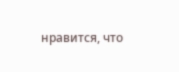нравится, что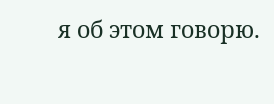я об этом говорю.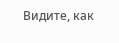Видите, как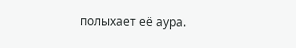полыхает её аура.